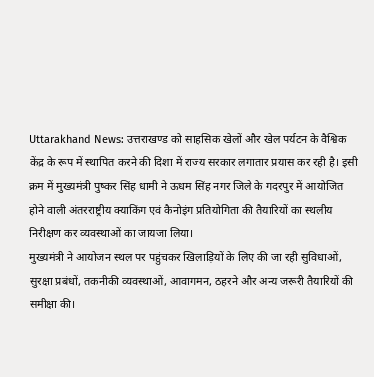Uttarakhand News: उत्तराखण्ड को साहसिक खेलों और खेल पर्यटन के वैश्विक केंद्र के रूप में स्थापित करने की दिशा में राज्य सरकार लगातार प्रयास कर रही है। इसी क्रम में मुख्यमंत्री पुष्कर सिंह धामी ने ऊधम सिंह नगर जिले के गदरपुर में आयोजित होने वाली अंतरराष्ट्रीय क्याकिंग एवं कैनोइंग प्रतियोगिता की तैयारियों का स्थलीय निरीक्षण कर व्यवस्थाओं का जायजा लिया।
मुख्यमंत्री ने आयोजन स्थल पर पहुंचकर खिलाड़ियों के लिए की जा रही सुविधाओं, सुरक्षा प्रबंधों, तकनीकी व्यवस्थाओं, आवागमन, ठहरने और अन्य जरूरी तैयारियों की समीक्षा की।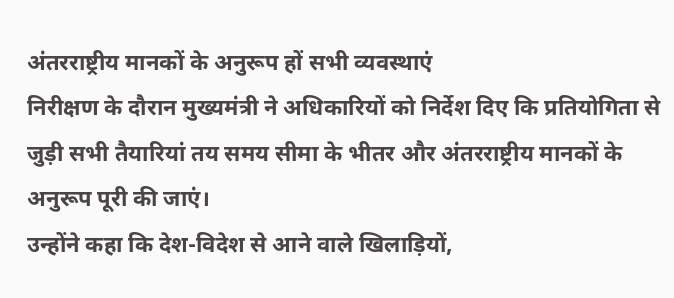अंतरराष्ट्रीय मानकों के अनुरूप हों सभी व्यवस्थाएं
निरीक्षण के दौरान मुख्यमंत्री ने अधिकारियों को निर्देश दिए कि प्रतियोगिता से जुड़ी सभी तैयारियां तय समय सीमा के भीतर और अंतरराष्ट्रीय मानकों के अनुरूप पूरी की जाएं।
उन्होंने कहा कि देश-विदेश से आने वाले खिलाड़ियों,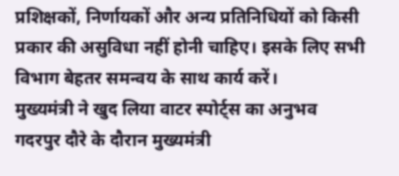प्रशिक्षकों, निर्णायकों और अन्य प्रतिनिधियों को किसी प्रकार की असुविधा नहीं होनी चाहिए। इसके लिए सभी विभाग बेहतर समन्वय के साथ कार्य करें।
मुख्यमंत्री ने खुद लिया वाटर स्पोर्ट्स का अनुभव
गदरपुर दौरे के दौरान मुख्यमंत्री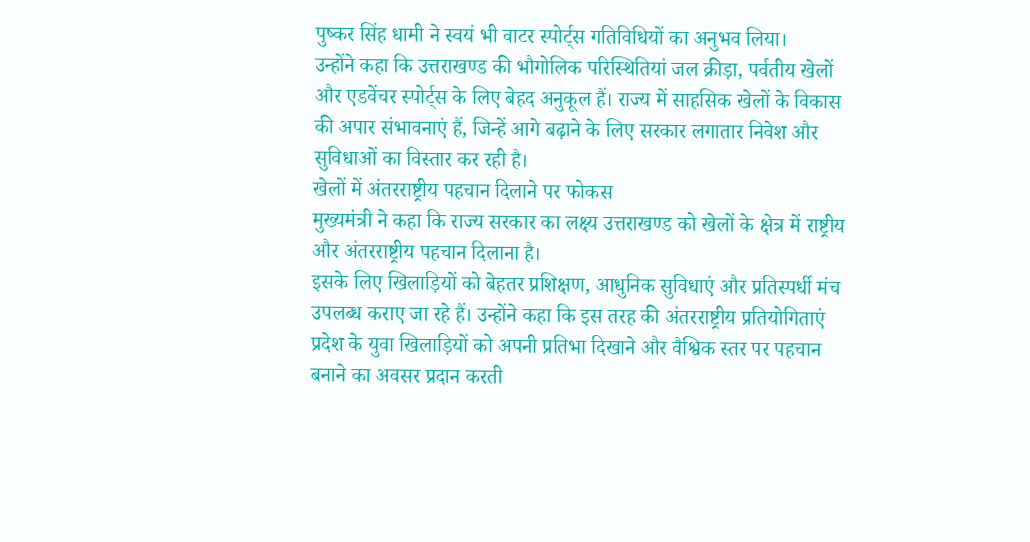पुष्कर सिंह धामी ने स्वयं भी वाटर स्पोर्ट्स गतिविधियों का अनुभव लिया।
उन्होंने कहा कि उत्तराखण्ड की भौगोलिक परिस्थितियां जल क्रीड़ा, पर्वतीय खेलों और एडवेंचर स्पोर्ट्स के लिए बेहद अनुकूल हैं। राज्य में साहसिक खेलों के विकास की अपार संभावनाएं हैं, जिन्हें आगे बढ़ाने के लिए सरकार लगातार निवेश और सुविधाओं का विस्तार कर रही है।
खेलों में अंतरराष्ट्रीय पहचान दिलाने पर फोकस
मुख्यमंत्री ने कहा कि राज्य सरकार का लक्ष्य उत्तराखण्ड को खेलों के क्षेत्र में राष्ट्रीय और अंतरराष्ट्रीय पहचान दिलाना है।
इसके लिए खिलाड़ियों को बेहतर प्रशिक्षण, आधुनिक सुविधाएं और प्रतिस्पर्धी मंच उपलब्ध कराए जा रहे हैं। उन्होंने कहा कि इस तरह की अंतरराष्ट्रीय प्रतियोगिताएं प्रदेश के युवा खिलाड़ियों को अपनी प्रतिभा दिखाने और वैश्विक स्तर पर पहचान बनाने का अवसर प्रदान करती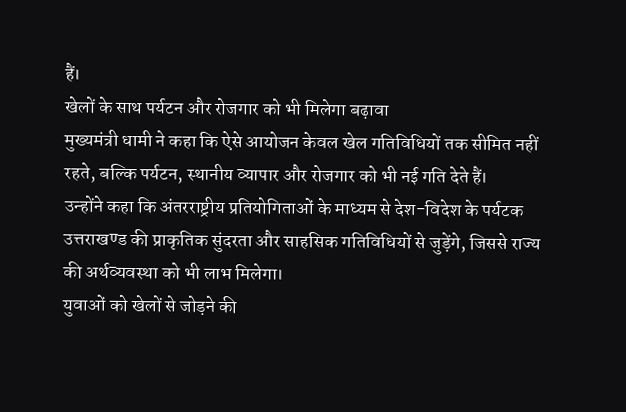हैं।
खेलों के साथ पर्यटन और रोजगार को भी मिलेगा बढ़ावा
मुख्यमंत्री धामी ने कहा कि ऐसे आयोजन केवल खेल गतिविधियों तक सीमित नहीं रहते, बल्कि पर्यटन, स्थानीय व्यापार और रोजगार को भी नई गति देते हैं।
उन्होंने कहा कि अंतरराष्ट्रीय प्रतियोगिताओं के माध्यम से देश-विदेश के पर्यटक उत्तराखण्ड की प्राकृतिक सुंदरता और साहसिक गतिविधियों से जुड़ेंगे, जिससे राज्य की अर्थव्यवस्था को भी लाभ मिलेगा।
युवाओं को खेलों से जोड़ने की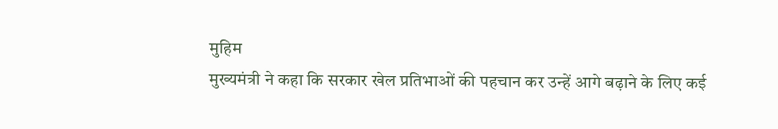मुहिम
मुख्यमंत्री ने कहा कि सरकार खेल प्रतिभाओं की पहचान कर उन्हें आगे बढ़ाने के लिए कई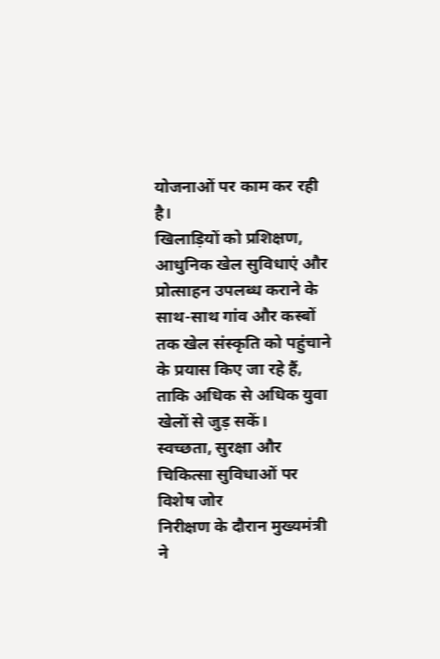योजनाओं पर काम कर रही है।
खिलाड़ियों को प्रशिक्षण, आधुनिक खेल सुविधाएं और प्रोत्साहन उपलब्ध कराने के साथ-साथ गांव और कस्बों तक खेल संस्कृति को पहुंचाने के प्रयास किए जा रहे हैं, ताकि अधिक से अधिक युवा खेलों से जुड़ सकें।
स्वच्छता, सुरक्षा और चिकित्सा सुविधाओं पर विशेष जोर
निरीक्षण के दौरान मुख्यमंत्री ने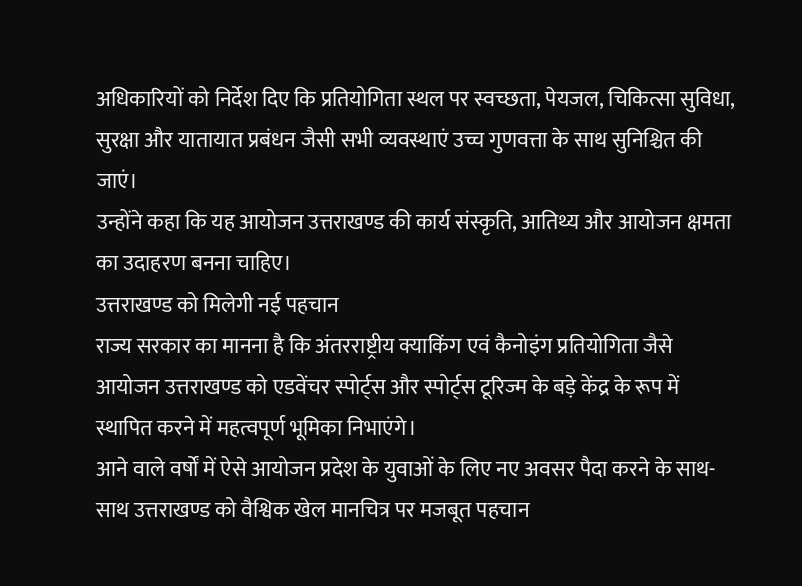अधिकारियों को निर्देश दिए कि प्रतियोगिता स्थल पर स्वच्छता, पेयजल, चिकित्सा सुविधा, सुरक्षा और यातायात प्रबंधन जैसी सभी व्यवस्थाएं उच्च गुणवत्ता के साथ सुनिश्चित की जाएं।
उन्होंने कहा कि यह आयोजन उत्तराखण्ड की कार्य संस्कृति, आतिथ्य और आयोजन क्षमता का उदाहरण बनना चाहिए।
उत्तराखण्ड को मिलेगी नई पहचान
राज्य सरकार का मानना है कि अंतरराष्ट्रीय क्याकिंग एवं कैनोइंग प्रतियोगिता जैसे आयोजन उत्तराखण्ड को एडवेंचर स्पोर्ट्स और स्पोर्ट्स टूरिज्म के बड़े केंद्र के रूप में स्थापित करने में महत्वपूर्ण भूमिका निभाएंगे।
आने वाले वर्षों में ऐसे आयोजन प्रदेश के युवाओं के लिए नए अवसर पैदा करने के साथ-साथ उत्तराखण्ड को वैश्विक खेल मानचित्र पर मजबूत पहचान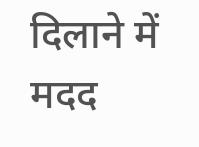दिलाने में मदद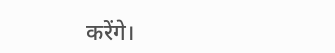करेंगे।